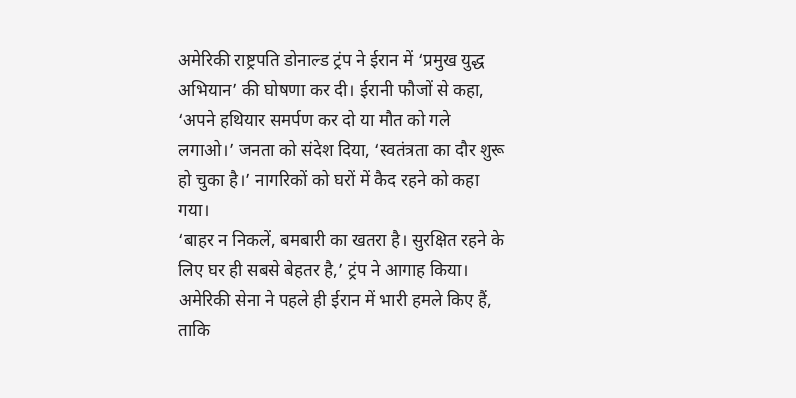अमेरिकी राष्ट्रपति डोनाल्ड ट्रंप ने ईरान में ‘प्रमुख युद्ध अभियान’ की घोषणा कर दी। ईरानी फौजों से कहा, ‘अपने हथियार समर्पण कर दो या मौत को गले लगाओ।’ जनता को संदेश दिया, ‘स्वतंत्रता का दौर शुरू हो चुका है।’ नागरिकों को घरों में कैद रहने को कहा गया।
‘बाहर न निकलें, बमबारी का खतरा है। सुरक्षित रहने के लिए घर ही सबसे बेहतर है,’ ट्रंप ने आगाह किया। अमेरिकी सेना ने पहले ही ईरान में भारी हमले किए हैं, ताकि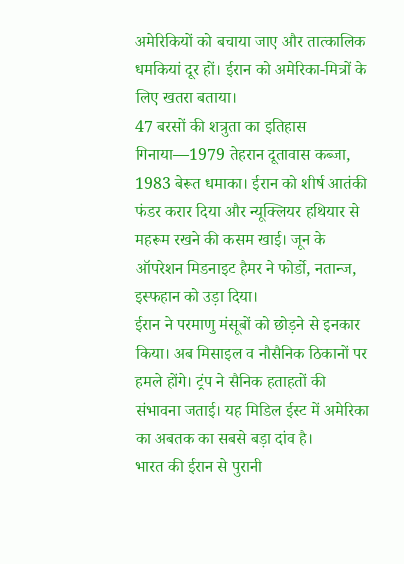अमेरिकियों को बचाया जाए और तात्कालिक धमकियां दूर हों। ईरान को अमेरिका-मित्रों के लिए खतरा बताया।
47 बरसों की शत्रुता का इतिहास गिनाया—1979 तेहरान दूतावास कब्जा, 1983 बेरूत धमाका। ईरान को शीर्ष आतंकी फंडर करार दिया और न्यूक्लियर हथियार से महरूम रखने की कसम खाई। जून के ऑपरेशन मिडनाइट हैमर ने फोर्डो, नतान्ज, इस्फहान को उड़ा दिया।
ईरान ने परमाणु मंसूबों को छोड़ने से इनकार किया। अब मिसाइल व नौसैनिक ठिकानों पर हमले होंगे। ट्रंप ने सैनिक हताहतों की संभावना जताई। यह मिडिल ईस्ट में अमेरिका का अबतक का सबसे बड़ा दांव है।
भारत की ईरान से पुरानी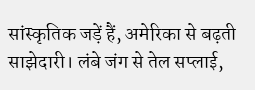सांस्कृतिक जड़ें हैं, अमेरिका से बढ़ती साझेदारी। लंबे जंग से तेल सप्लाई,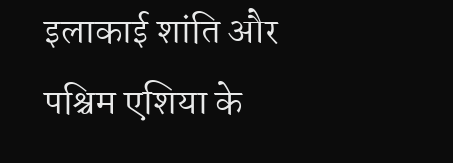इलाकाई शांति और पश्चिम एशिया के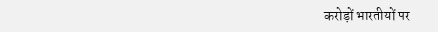करोड़ों भारतीयों पर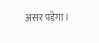असर पड़ेगा।